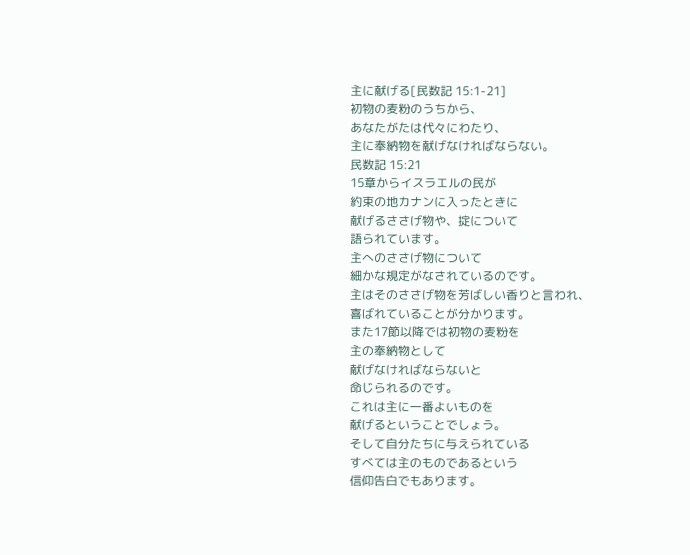主に献げる[民数記 15:1-21]
初物の麦粉のうちから、
あなたがたは代々にわたり、
主に奉納物を献げなければならない。
民数記 15:21
15章からイスラエルの民が
約束の地カナンに入ったときに
献げるささげ物や、掟について
語られています。
主へのささげ物について
細かな規定がなされているのです。
主はそのささげ物を芳ばしい香りと言われ、
喜ばれていることが分かります。
また17節以降では初物の麦粉を
主の奉納物として
献げなければならないと
命じられるのです。
これは主に一番よいものを
献げるということでしょう。
そして自分たちに与えられている
すべては主のものであるという
信仰告白でもあります。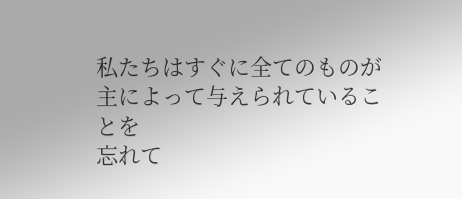私たちはすぐに全てのものが
主によって与えられていることを
忘れて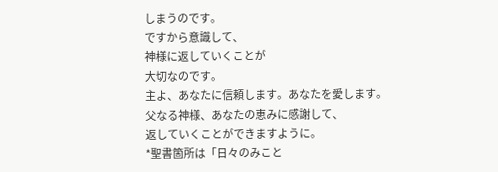しまうのです。
ですから意識して、
神様に返していくことが
大切なのです。
主よ、あなたに信頼します。あなたを愛します。
父なる神様、あなたの恵みに感謝して、
返していくことができますように。
*聖書箇所は「日々のみこと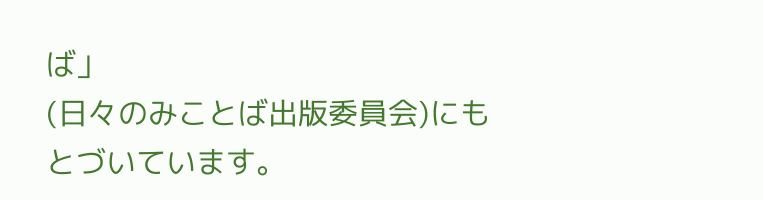ば」
(日々のみことば出版委員会)にもとづいています。